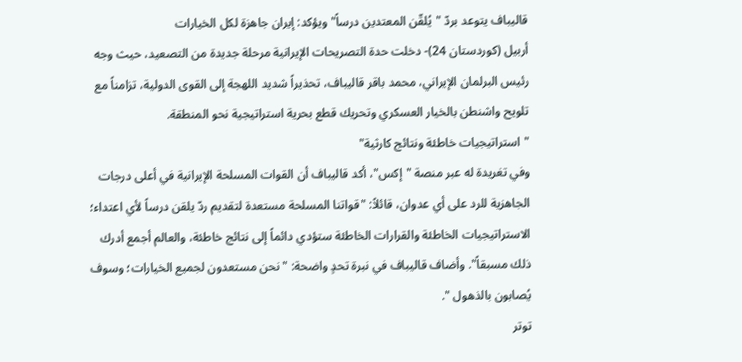قاليباف يتوعد بردّ "يُلقّن المعتدين درساً" ويؤكد: إيران جاهزة لكل الخيارات
أربيل (كوردستان 24)- دخلت حدة التصريحات الإيرانية مرحلة جديدة من التصعيد، حيث وجه رئيس البرلمان الإيراني، محمد باقر قاليباف، تحذيراً شديد اللهجة إلى القوى الدولية، تزامناً مع تلويح واشنطن بالخيار العسكري وتحريك قطع بحرية استراتيجية نحو المنطقة.
"استراتيجيات خاطئة ونتائج كارثية"
وفي تغريدة له عبر منصة "إكس"، أكد قاليباف أن القوات المسلحة الإيرانية في أعلى درجات الجاهزية للرد على أي عدوان، قائلاً: "قواتنا المسلحة مستعدة لتقديم ردّ يلقن درساً لأي اعتداء؛ الاستراتيجيات الخاطئة والقرارات الخاطئة ستؤدي دائماً إلى نتائج خاطئة، والعالم أجمع أدرك ذلك مسبقاً". وأضاف قاليباف في نبرة تحدٍ واضحة: "نحن مستعدون لجميع الخيارات؛ وسوف يُصابون بالذهول ".
توتر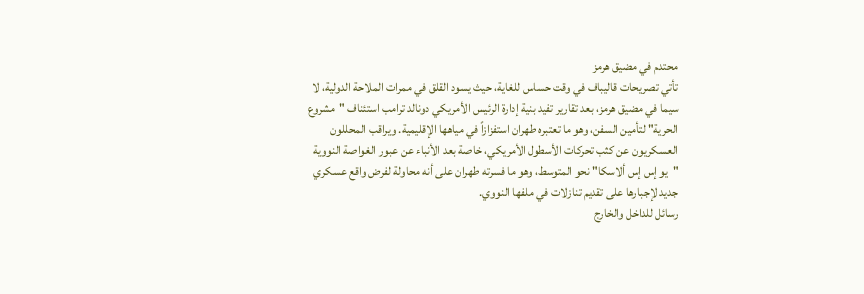محتدم في مضيق هرمز
تأتي تصريحات قاليباف في وقت حساس للغاية، حيث يسود القلق في ممرات الملاحة الدولية، لا سيما في مضيق هرمز، بعد تقارير تفيد بنية إدارة الرئيس الأمريكي دونالد ترامب استئناف "مشروع الحرية" لتأمين السفن، وهو ما تعتبره طهران استفزازاً في مياهها الإقليمية. ويراقب المحللون العسكريون عن كثب تحركات الأسطول الأمريكي، خاصة بعد الأنباء عن عبور الغواصة النووية "يو إس إس ألاسكا" نحو المتوسط، وهو ما فسرته طهران على أنه محاولة لفرض واقع عسكري جديد لإجبارها على تقديم تنازلات في ملفها النووي.
رسائل للداخل والخارج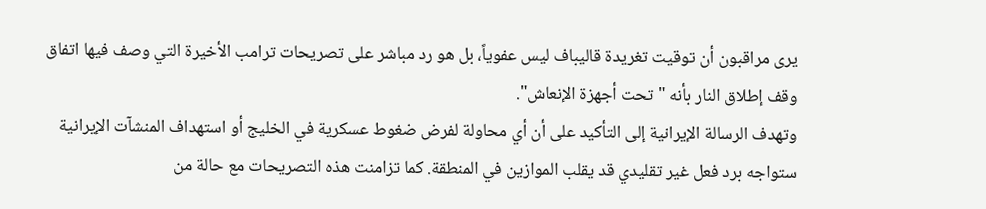يرى مراقبون أن توقيت تغريدة قاليباف ليس عفوياً، بل هو رد مباشر على تصريحات ترامب الأخيرة التي وصف فيها اتفاق وقف إطلاق النار بأنه "تحت أجهزة الإنعاش".
وتهدف الرسالة الإيرانية إلى التأكيد على أن أي محاولة لفرض ضغوط عسكرية في الخليج أو استهداف المنشآت الإيرانية ستواجه برد فعل غير تقليدي قد يقلب الموازين في المنطقة. كما تزامنت هذه التصريحات مع حالة من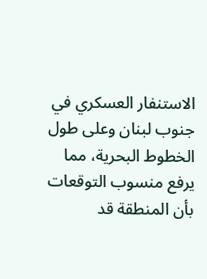الاستنفار العسكري في جنوب لبنان وعلى طول الخطوط البحرية، مما يرفع منسوب التوقعات بأن المنطقة قد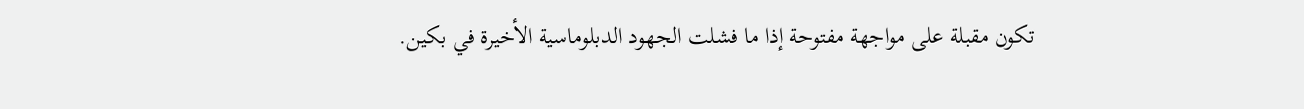تكون مقبلة على مواجهة مفتوحة إذا ما فشلت الجهود الدبلوماسية الأخيرة في بكين.